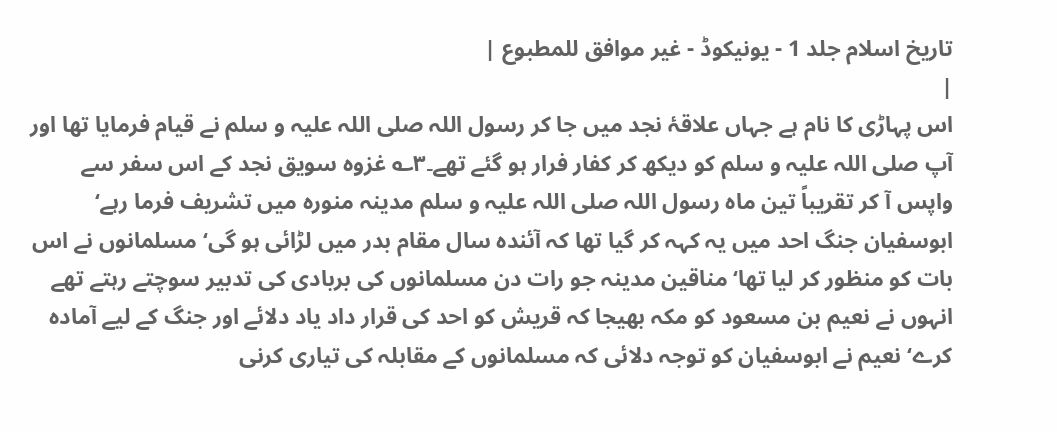تاریخ اسلام جلد 1 - یونیکوڈ - غیر موافق للمطبوع |
|
اس پہاڑی کا نام ہے جہاں علاقۂ نجد میں جا کر رسول اللہ صلی اللہ علیہ و سلم نے قیام فرمایا تھا اور آپ صلی اللہ علیہ و سلم کو دیکھ کر کفار فرار ہو گئے تھے۔۳؎ غزوہ سویق نجد کے اس سفر سے واپس آ کر تقریباً تین ماہ رسول اللہ صلی اللہ علیہ و سلم مدینہ منورہ میں تشریف فرما رہے‘ ابوسفیان جنگ احد میں یہ کہہ کر گیا تھا کہ آئندہ سال مقام بدر میں لڑائی ہو گی‘ مسلمانوں نے اس بات کو منظور کر لیا تھا‘ مناقین مدینہ جو رات دن مسلمانوں کی بربادی کی تدبیر سوچتے رہتے تھے انہوں نے نعیم بن مسعود کو مکہ بھیجا کہ قریش کو احد کی قرار داد یاد دلائے اور جنگ کے لیے آمادہ کرے‘ نعیم نے ابوسفیان کو توجہ دلائی کہ مسلمانوں کے مقابلہ کی تیاری کرنی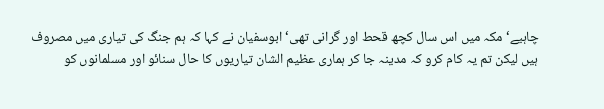چاہیے‘ مکہ میں اس سال کچھ قحط اور گرانی تھی‘ ابوسفیان نے کہا کہ ہم جنگ کی تیاری میں مصروف ہیں لیکن تم یہ کام کرو کہ مدینہ جا کر ہماری عظیم الشان تیاریوں کا حال سنائو اور مسلمانوں کو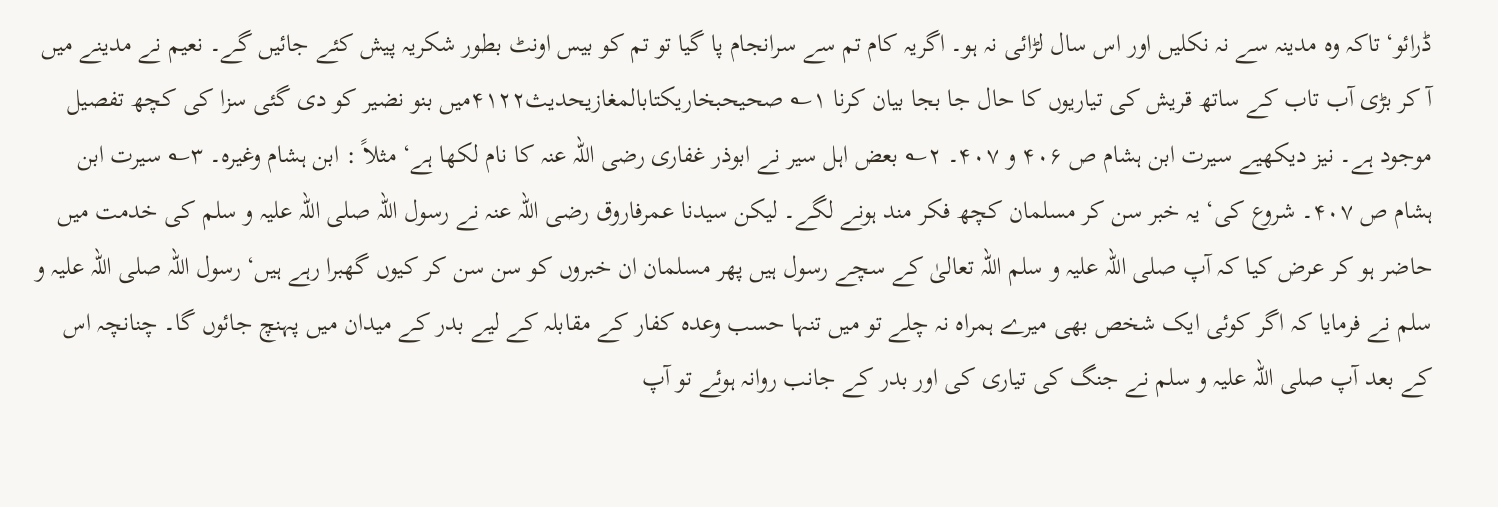ڈرائو‘ تاکہ وہ مدینہ سے نہ نکلیں اور اس سال لڑائی نہ ہو۔ اگریہ کام تم سے سرانجام پا گیا تو تم کو بیس اونٹ بطور شکریہ پیش کئے جائیں گے۔ نعیم نے مدینے میں آ کر بڑی آب تاب کے ساتھ قریش کی تیاریوں کا حال جا بجا بیان کرنا ۱؎ صحیحبخاریکتابالمغازیحدیث۴۱۲۲میں بنو نضیر کو دی گئی سزا کی کچھ تفصیل موجود ہے۔ نیز دیکھیے سیرت ابن ہشام ص ۴۰۶ و ۴۰۷۔ ۲؎ بعض اہل سیر نے ابوذر غفاری رضی اللہ عنہ کا نام لکھا ہے‘ مثلاً : ابن ہشام وغیرہ۔ ۳؎ سیرت ابن ہشام ص ۴۰۷۔ شروع کی‘ یہ خبر سن کر مسلمان کچھ فکر مند ہونے لگے۔ لیکن سیدنا عمرفاروق رضی اللہ عنہ نے رسول اللہ صلی اللہ علیہ و سلم کی خدمت میں حاضر ہو کر عرض کیا کہ آپ صلی اللہ علیہ و سلم اللہ تعالیٰ کے سچے رسول ہیں پھر مسلمان ان خبروں کو سن سن کر کیوں گھبرا رہے ہیں‘ رسول اللہ صلی اللہ علیہ و سلم نے فرمایا کہ اگر کوئی ایک شخص بھی میرے ہمراہ نہ چلے تو میں تنہا حسب وعدہ کفار کے مقابلہ کے لیے بدر کے میدان میں پہنچ جائوں گا۔ چنانچہ اس کے بعد آپ صلی اللہ علیہ و سلم نے جنگ کی تیاری کی اور بدر کے جانب روانہ ہوئے تو آپ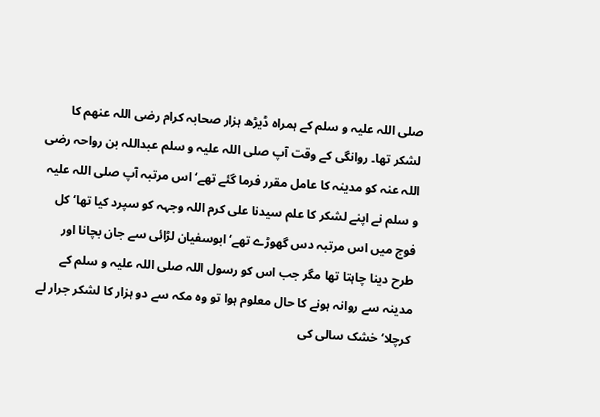صلی اللہ علیہ و سلم کے ہمراہ ڈیڑھ ہزار صحابہ کرام رضی اللہ عنھم کا لشکر تھا۔ روانگی کے وقت آپ صلی اللہ علیہ و سلم عبداللہ بن رواحہ رضی اللہ عنہ کو مدینہ کا عامل مقرر فرما گئے تھے‘ اس مرتبہ آپ صلی اللہ علیہ و سلم نے اپنے لشکر کا علم سیدنا علی کرم اللہ وجہہ کو سپرد کیا تھا‘ کل فوج میں اس مرتبہ دس گھوڑے تھے‘ ابوسفیان لڑائی سے جان بچانا اور طرح دینا چاہتا تھا مگر جب اس کو رسول اللہ صلی اللہ علیہ و سلم کے مدینہ سے روانہ ہونے کا حال معلوم ہوا تو وہ مکہ سے دو ہزار کا لشکر جرار لے کرچلا‘ خشک سالی کی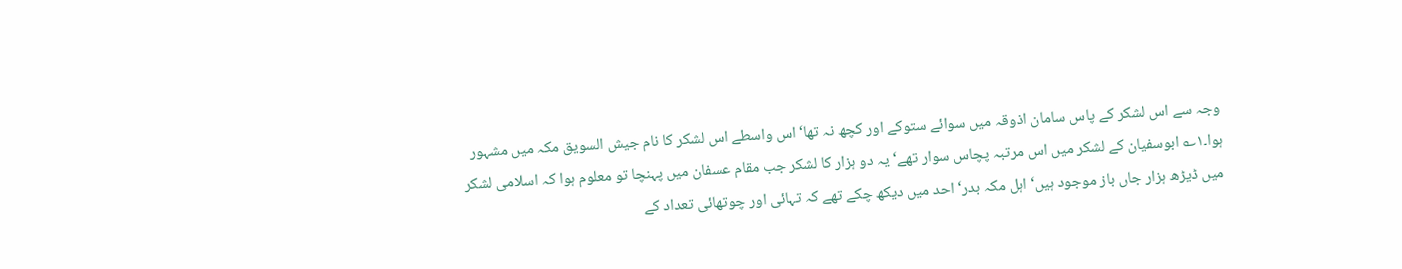وجہ سے اس لشکر کے پاس سامان اذوقہ میں سوائے ستوکے اور کچھ نہ تھا‘ اس واسطے اس لشکر کا نام جیش السویق مکہ میں مشہور ہوا۔۱؎ ابوسفیان کے لشکر میں اس مرتبہ پچاس سوار تھے‘ یہ دو ہزار کا لشکر جب مقام عسفان میں پہنچا تو معلوم ہوا کہ اسلامی لشکر میں ڈیڑھ ہزار جاں باز موجود ہیں‘ اہل مکہ بدر‘ احد میں دیکھ چکے تھے کہ تہائی اور چوتھائی تعداد کے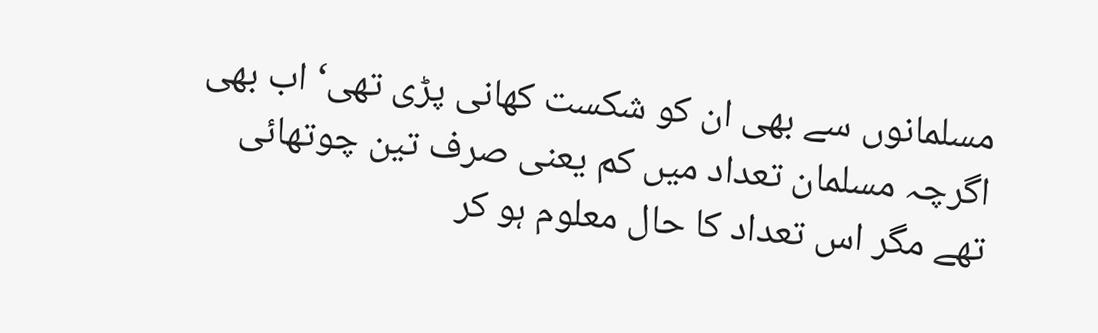مسلمانوں سے بھی ان کو شکست کھانی پڑی تھی‘ اب بھی اگرچہ مسلمان تعداد میں کم یعنی صرف تین چوتھائی تھے مگر اس تعداد کا حال معلوم ہو کر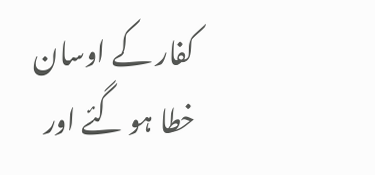کفار کے اوسان خطا ہو گئے اور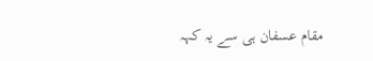مقام عسفان ہی سے یہ کہہ